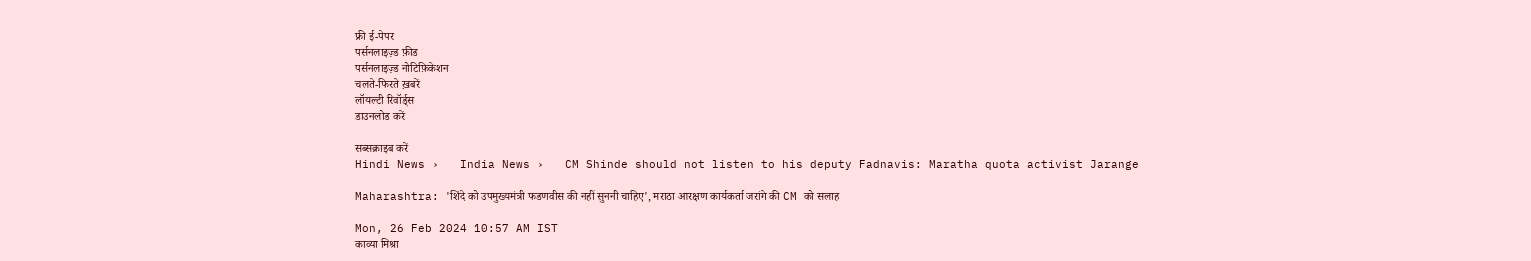फ्री ई-पेपर
पर्सनलाइज़्ड फ़ीड
पर्सनलाइज़्ड नोटिफ़िकेशन
चलते-फिरते ख़बरें
लॉयल्टी रिवॉर्ड्स
डाउनलोड करें

सब्सक्राइब करें
Hindi News ›   India News ›   CM Shinde should not listen to his deputy Fadnavis: Maratha quota activist Jarange

Maharashtra: 'शिंदे को उपमुख्यमंत्री फडणवीस की नहीं सुननी चाहिए', मराठा आरक्षण कार्यकर्ता जरांगे की CM को सलाह

Mon, 26 Feb 2024 10:57 AM IST
काव्या मिश्रा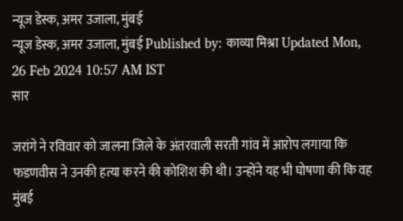न्यूज डेस्क, अमर उजाला, मुंबई
न्यूज डेस्क, अमर उजाला, मुंबई Published by: काव्या मिश्रा Updated Mon, 26 Feb 2024 10:57 AM IST
सार

जरांगे ने रविवार को जालना जिले के अंतरवाली सरती गांव में आरोप लगाया कि फडणवीस ने उनकी हत्या करने की कोशिश की थी। उन्होंने यह भी घोषणा की कि वह मुंबई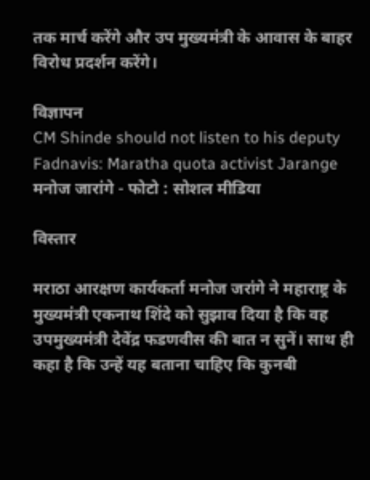तक मार्च करेंगे और उप मुख्यमंत्री के आवास के बाहर विरोध प्रदर्शन करेंगे।

विज्ञापन
CM Shinde should not listen to his deputy Fadnavis: Maratha quota activist Jarange
मनोज जारांगे - फोटो : सोशल मीडिया

विस्तार

मराठा आरक्षण कार्यकर्ता मनोज जरांगे ने महाराष्ट्र के मुख्यमंत्री एकनाथ शिंदे को सुझाव दिया है कि वह उपमुख्यमंत्री देवेंद्र फडणवीस की बात न सुनें। साथ ही कहा है कि उन्हें यह बताना चाहिए कि कुनबी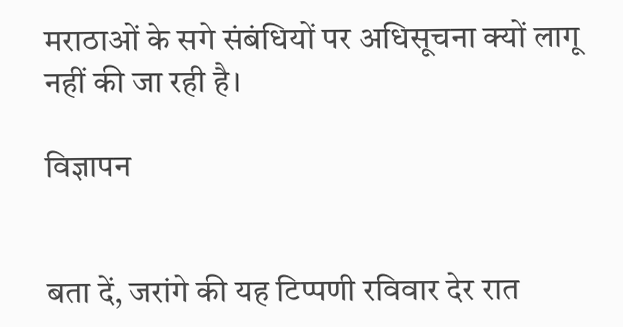मराठाओं के सगे संबंधियों पर अधिसूचना क्यों लागू नहीं की जा रही है।

विज्ञापन


बता दें, जरांगे की यह टिप्पणी रविवार देर रात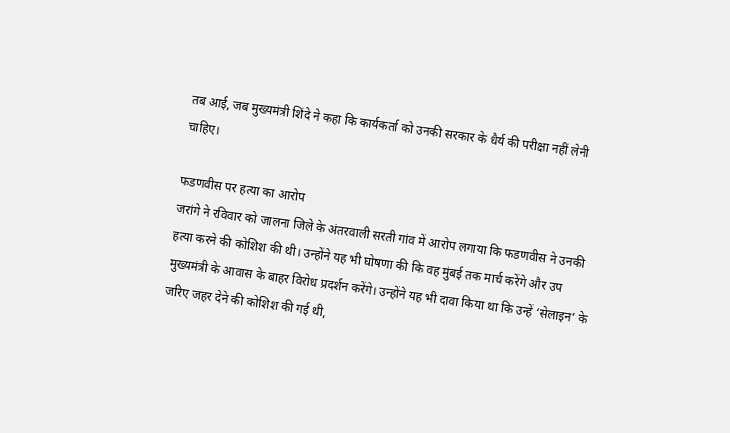तब आई, जब मुख्यमंत्री शिंदे ने कहा कि कार्यकर्ता को उनकी सरकार के धैर्य की परीक्षा नहीं लेनी चाहिए।

फडणवीस पर हत्या का आरोप
जरांगे ने रविवार को जालना जिले के अंतरवाली सरती गांव में आरोप लगाया कि फडणवीस ने उनकी हत्या करने की कोशिश की थी। उन्होंने यह भी घोषणा की कि वह मुंबई तक मार्च करेंगे और उप मुख्यमंत्री के आवास के बाहर विरोध प्रदर्शन करेंगे। उन्होंने यह भी दावा किया था कि उन्हें ‘सेलाइन’ के जरिए जहर देने की कोशिश की गई थी,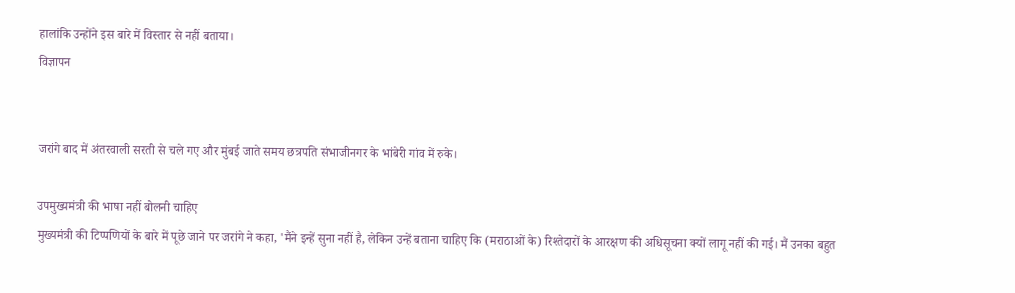हालांकि उन्होंने इस बारे में विस्तार से नहीं बताया।
विज्ञापन


जरांगे बाद में अंतरवाली सरती से चले गए और मुंबई जाते समय छत्रपति संभाजीनगर के भांबेरी गांव में रुके।

उपमुख्यमंत्री की भाषा नहीं बोलनी चाहिए
मुख्यमंत्री की टिप्पणियों के बारे में पूछे जाने पर जरांगे ने कहा, 'मैंने इन्हें सुना नहीं है, लेकिन उन्हें बताना चाहिए कि (मराठाओं के) रिश्तेदारों के आरक्षण की अधिसूचना क्यों लागू नहीं की गई। मैं उनका बहुत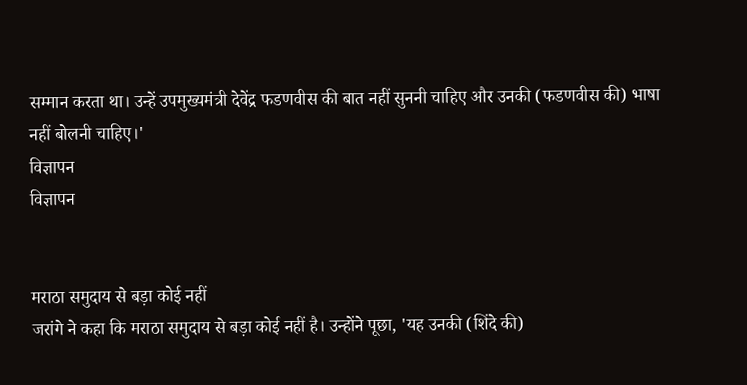सम्मान करता था। उन्हें उपमुख्यमंत्री देवेंद्र फडणवीस की बात नहीं सुननी चाहिए और उनकी (फडणवीस की) भाषा नहीं बोलनी चाहिए।'
विज्ञापन
विज्ञापन


मराठा समुदाय से बड़ा कोई नहीं
जरांगे ने कहा कि मराठा समुदाय से बड़ा कोई नहीं है। उन्होंने पूछा, 'यह उनकी (शिंदे की)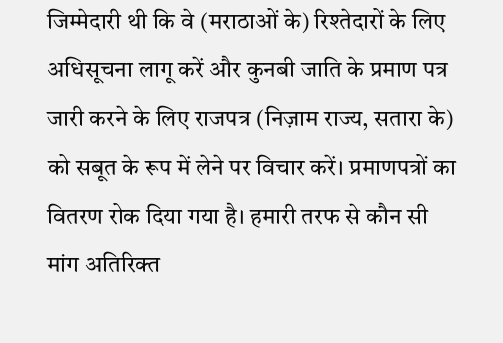जिम्मेदारी थी कि वे (मराठाओं के) रिश्तेदारों के लिए अधिसूचना लागू करें और कुनबी जाति के प्रमाण पत्र जारी करने के लिए राजपत्र (निज़ाम राज्य, सतारा के) को सबूत के रूप में लेने पर विचार करें। प्रमाणपत्रों का वितरण रोक दिया गया है। हमारी तरफ से कौन सी मांग अतिरिक्त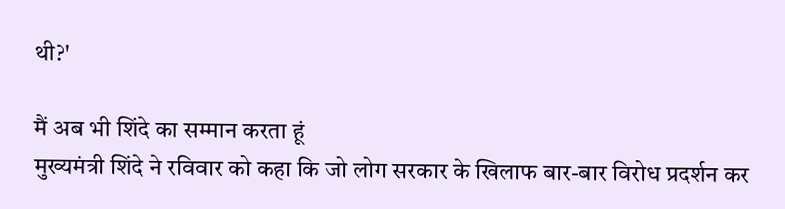थी?'

मैं अब भी शिंदे का सम्मान करता हूं
मुख्यमंत्री शिंदे ने रविवार को कहा कि जो लोग सरकार के खिलाफ बार-बार विरोध प्रदर्शन कर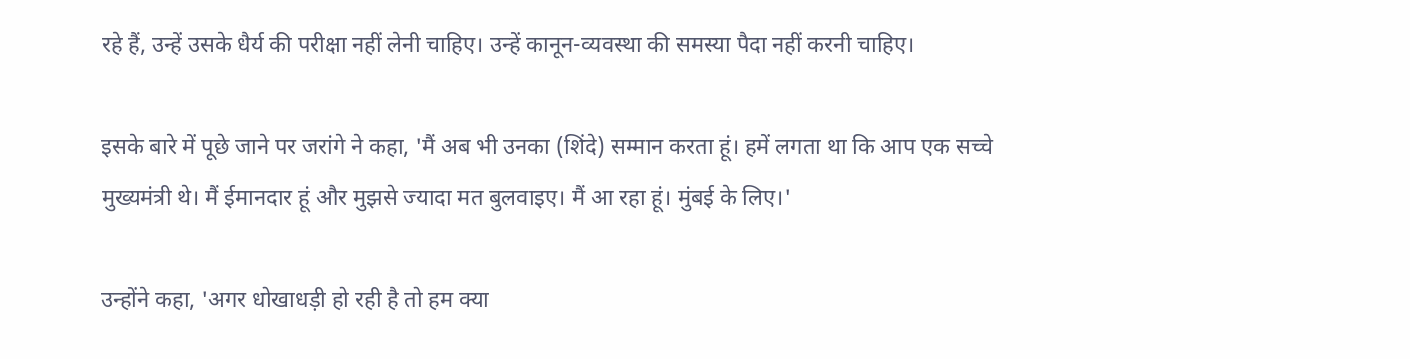रहे हैं, उन्हें उसके धैर्य की परीक्षा नहीं लेनी चाहिए। उन्हें कानून-व्यवस्था की समस्या पैदा नहीं करनी चाहिए।

इसके बारे में पूछे जाने पर जरांगे ने कहा, 'मैं अब भी उनका (शिंदे) सम्मान करता हूं। हमें लगता था कि आप एक सच्चे मुख्यमंत्री थे। मैं ईमानदार हूं और मुझसे ज्यादा मत बुलवाइए। मैं आ रहा हूं। मुंबई के लिए।'

उन्होंने कहा, 'अगर धोखाधड़ी हो रही है तो हम क्या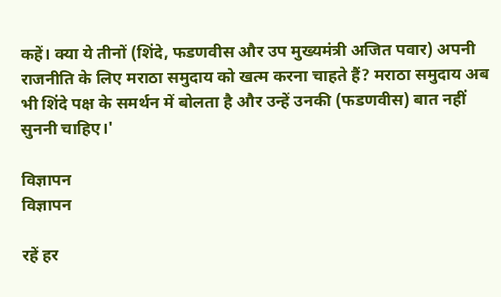कहें। क्या ये तीनों (शिंदे, फडणवीस और उप मुख्यमंत्री अजित पवार) अपनी राजनीति के लिए मराठा समुदाय को खत्म करना चाहते हैं? मराठा समुदाय अब भी शिंदे पक्ष के समर्थन में बोलता है और उन्हें उनकी (फडणवीस) बात नहीं सुननी चाहिए।'

विज्ञापन
विज्ञापन

रहें हर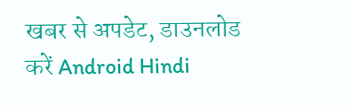खबर से अपडेट, डाउनलोड करें Android Hindi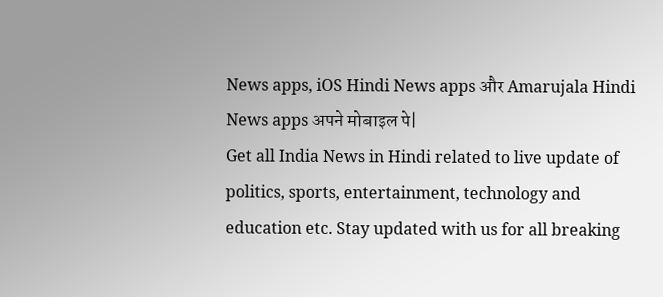News apps, iOS Hindi News apps और Amarujala Hindi News apps अपने मोबाइल पे|
Get all India News in Hindi related to live update of politics, sports, entertainment, technology and education etc. Stay updated with us for all breaking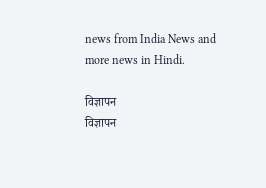news from India News and more news in Hindi.

विज्ञापन
विज्ञापन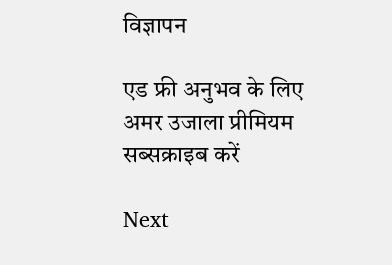विज्ञापन

एड फ्री अनुभव के लिए अमर उजाला प्रीमियम सब्सक्राइब करें

Next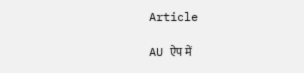Article

AU ऐप में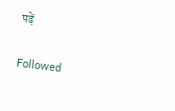पढ़ें

Followed